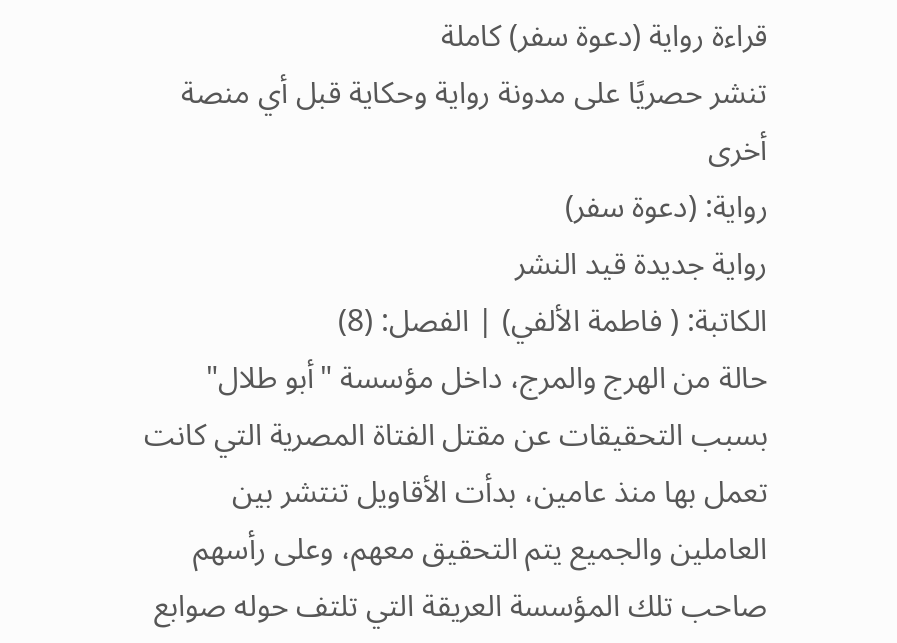قراءة رواية (دعوة سفر) كاملة
تنشر حصريًا على مدونة رواية وحكاية قبل أي منصة أخرى
رواية: (دعوة سفر)
رواية جديدة قيد النشر
الكاتبة: ( فاطمة الألفي) | الفصل: (8)
حالة من الهرج والمرج، داخل مؤسسة "أبو طلال" بسبب التحقيقات عن مقتل الفتاة المصرية التي كانت تعمل بها منذ عامين، بدأت الأقاويل تنتشر بين العاملين والجميع يتم التحقيق معهم، وعلى رأسهم صاحب تلك المؤسسة العريقة التي تلتف حوله صوابع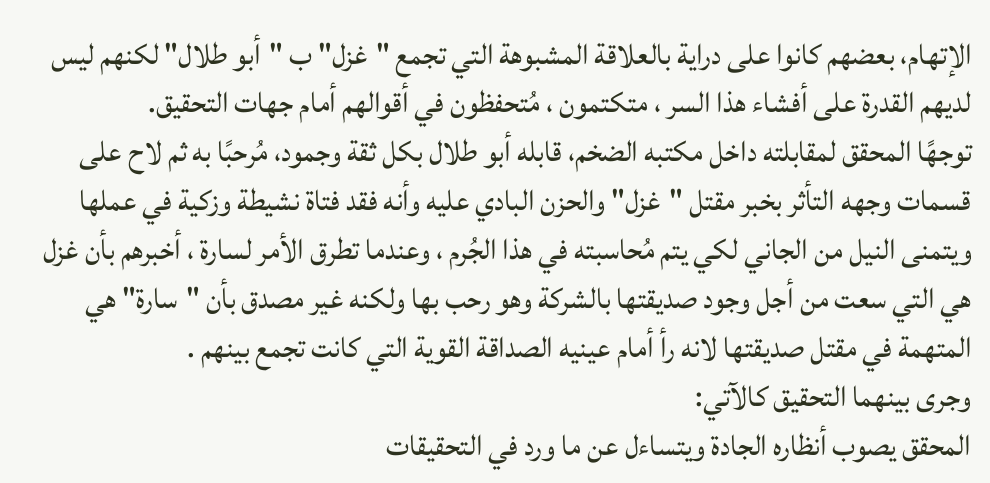الإتهام، بعضهم كانوا على دراية بالعلاقة المشبوهة التي تجمع "غزل" ب "أبو طلال" لكنهم ليس لديهم القدرة على أفشاء هذا السر ، متكتمون ، مُتحفظون في أقوالهم أمام جهات التحقيق.
توجهًا المحقق لمقابلته داخل مكتبه الضخم، قابله أبو طلال بكل ثقة وجمود، مُرحبًا به ثم لاح على قسمات وجهه التأثر بخبر مقتل "غزل" والحزن البادي عليه وأنه فقد فتاة نشيطة وزكية في عملها ويتمنى النيل من الجاني لكي يتم مُحاسبته في هذا الجُرم ، وعندما تطرق الأمر لسارة ، أخبرهم بأن غزل هي التي سعت من أجل وجود صديقتها بالشركة وهو رحب بها ولكنه غير مصدق بأن "سارة" هي المتهمة في مقتل صديقتها لانه رأ أمام عينيه الصداقة القوية التي كانت تجمع بينهم .
وجرى بينهما التحقيق كالآتي:
المحقق يصوب أنظاره الجادة ويتساءل عن ما ورد في التحقيقات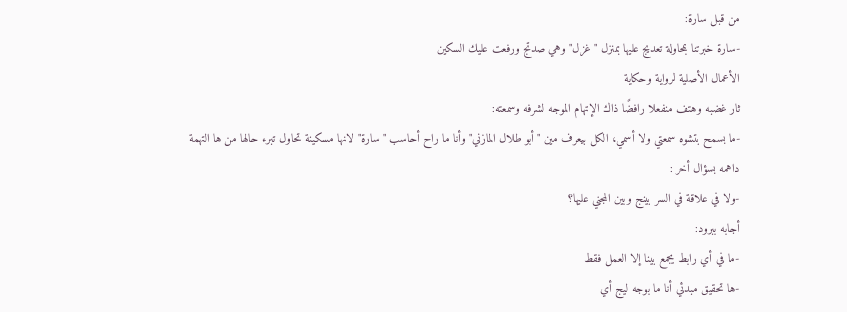من قبل سارة:
-سارة خبرتنا بمحاولة تعديج عليها بمنزل "غزل" وهي صدتج ورفعت عليك السكين
الأعمال الأصلية لرواية وحكاية
ثار غضبه وهتف منفعلا رافضًا ذاك الإتهام الموجه لشرفه وسمعته:
-ما بسمح بتشوه سمعتي ولا أسمي، الكل بيعرف مين "أبو طلال المازني" وأنا ما راح أحاسب "سارة" لانها مسكينة تحاول تبرء حالها من ها التهمة
داهمه بسؤال أخر :
-ولا في علاقة في السر بينج وبين المجني عليها؟
أجابه ببرود:
-ما في أي رابط يجمع بينا إلا العمل فقط
-ها تحقيق مبدئي أنا ما بوجه ليج أي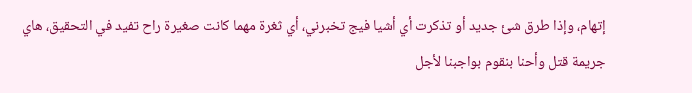إتهام، وإذا طرق شئ جديد أو تذكرت أي أشيا فيج تخبرني، أي ثغرة مهما كانت صغيرة راح تفيد في التحقيق، هاي جريمة قتل وأحنا بنقوم بواجبنا لأجل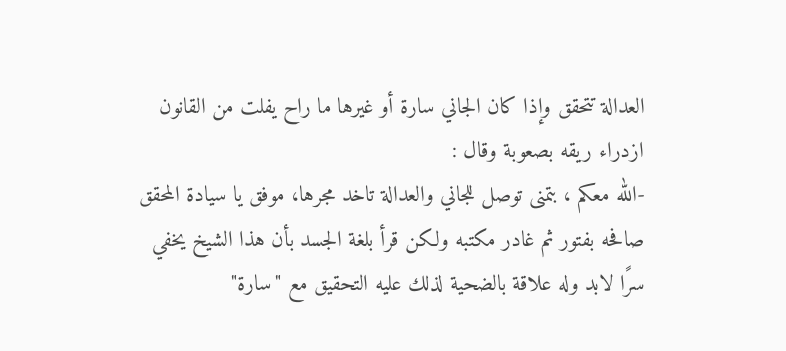العدالة تتحقق وإذا كان الجاني سارة أو غيرها ما راح يفلت من القانون
ازدراء ريقه بصعوبة وقال :
-الله معكم ، بتمنى توصل للجاني والعدالة تاخد مجرها، موفق يا سيادة المحقق
صافحه بفتور ثم غادر مكتبه ولكن قرأ بلغة الجسد بأن هذا الشيخ يخفي سرًا لابد وله علاقة بالضحية لذلك عليه التحقيق مع "سارة"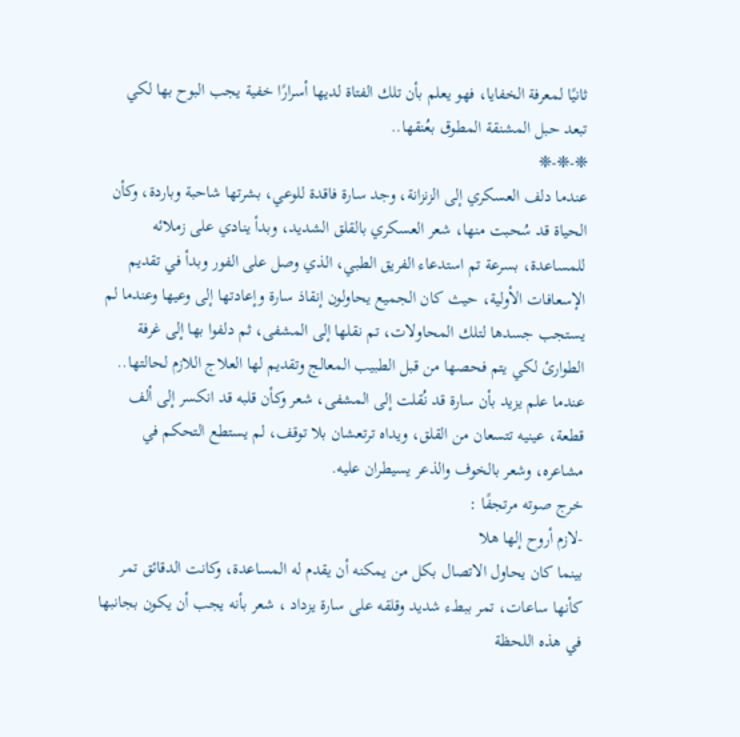ثانيًا لمعرفة الخفايا، فهو يعلم بأن تلك الفتاة لديها أسرارًا خفية يجب البوح بها لكي تبعد حبل المشنقة المطوق بعُنقها..
❈-❈-❈
عندما دلف العسكري إلى الزنزانة، وجد سارة فاقدة للوعي، بشرتها شاحبة وباردة، وكأن الحياة قد سُحبت منها، شعر العسكري بالقلق الشديد، وبدأ ينادي على زملائه للمساعدة، بسرعة تم استدعاء الفريق الطبي، الذي وصل على الفور وبدأ في تقديم الإسعافات الأولية، حيث كان الجميع يحاولون إنقاذ سارة وإعادتها إلى وعيها وعندما لم يستجب جسدها لتلك المحاولات، تم نقلها إلى المشفى، ثم دلفوا بها إلى غرفة الطوارئ لكي يتم فحصها من قبل الطبيب المعالج وتقديم لها العلاج اللازم لحالتها..
عندما علم يزيد بأن سارة قد نُقلت إلى المشفى، شعر وكأن قلبه قد انكسر إلى ألف قطعة، عينيه تتسعان من القلق، ويداه ترتعشان بلا توقف، لم يستطع التحكم في مشاعره، وشعر بالخوف والذعر يسيطران عليه.
خرج صوته مرتجفًا :
-لازم أروح إلها هلا
بينما كان يحاول الاتصال بكل من يمكنه أن يقدم له المساعدة، وكانت الدقائق تمر كأنها ساعات، تمر ببطء شديد وقلقه على سارة يزداد ، شعر بأنه يجب أن يكون بجانبها في هذه اللحظة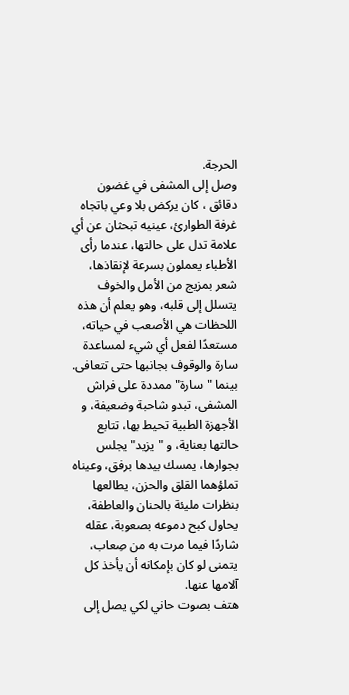الحرجة.
وصل إلى المشفى في غضون دقائق ، كان يركض بلا وعي باتجاه غرفة الطوارئ، عينيه تبحثان عن أي علامة تدل على حالتها، عندما رأى الأطباء يعملون بسرعة لإنقاذها، شعر بمزيج من الأمل والخوف يتسلل إلى قلبه، وهو يعلم أن هذه اللحظات هي الأصعب في حياته، مستعدًا لفعل أي شيء لمساعدة سارة والوقوف بجانبها حتى تتعافى.
بينما "سارة" ممددة على فراش المشفى، تبدو شاحبة وضعيفة، و الأجهزة الطبية تحيط بها، تتابع حالتها بعناية، و "يزيد" يجلس بجوارها، يمسك بيدها برفق، وعيناه تملؤهما القلق والحزن، يطالعها بنظرات مليئة بالحنان والعاطفة، يحاول كبح دموعه بصعوبة، عقله شاردًا فيما مرت به من صِعاب، يتمنى لو كان بإمكانه أن يأخذ كل آلامها عنها.
هتف بصوت حاني لكي يصل إلى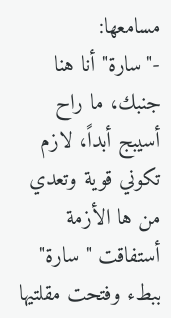مسامعها:
-"سارة" أنا هنا جنبك، ما راح أسيبج أبداً، لازم تكوني قوية وتعدي من ها الأزمة
أستفاقت " سارة" ببطء وفتحت مقلتيها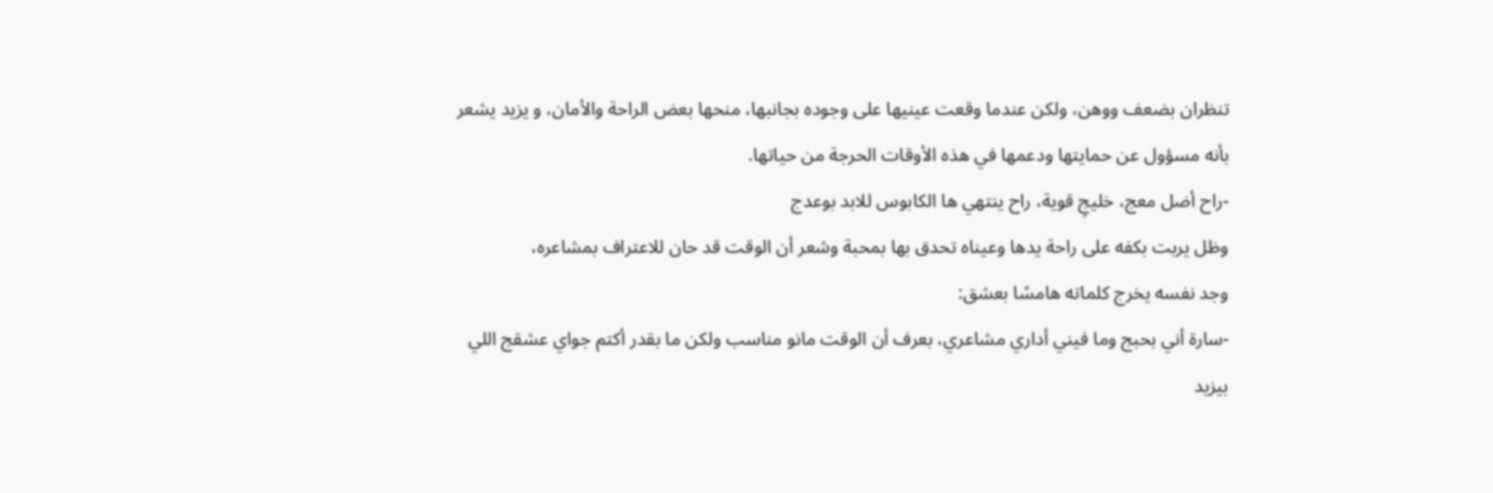تنظران بضعف ووهن، ولكن عندما وقعت عينيها على وجوده بجانبها، منحها بعض الراحة والأمان، و يزيد يشعر بأنه مسؤول عن حمايتها ودعمها في هذه الأوقات الحرجة من حياتها.
-راح أضل معج، خليجِ قوية، راح ينتهي ها الكابوس للابد بوعدج
وظل يربت بكفه على راحة يدها وعيناه تحدق بها بمحبة وشعر أن الوقت قد حان للاعتراف بمشاعره،
وجد نفسه يخرج كلماته هامسًا بعشق:
-سارة أني بحبج وما فيني أداري مشاعري، بعرف أن الوقت مانو مناسب ولكن ما بقدر أكتم جواي عشقج اللي بيزيد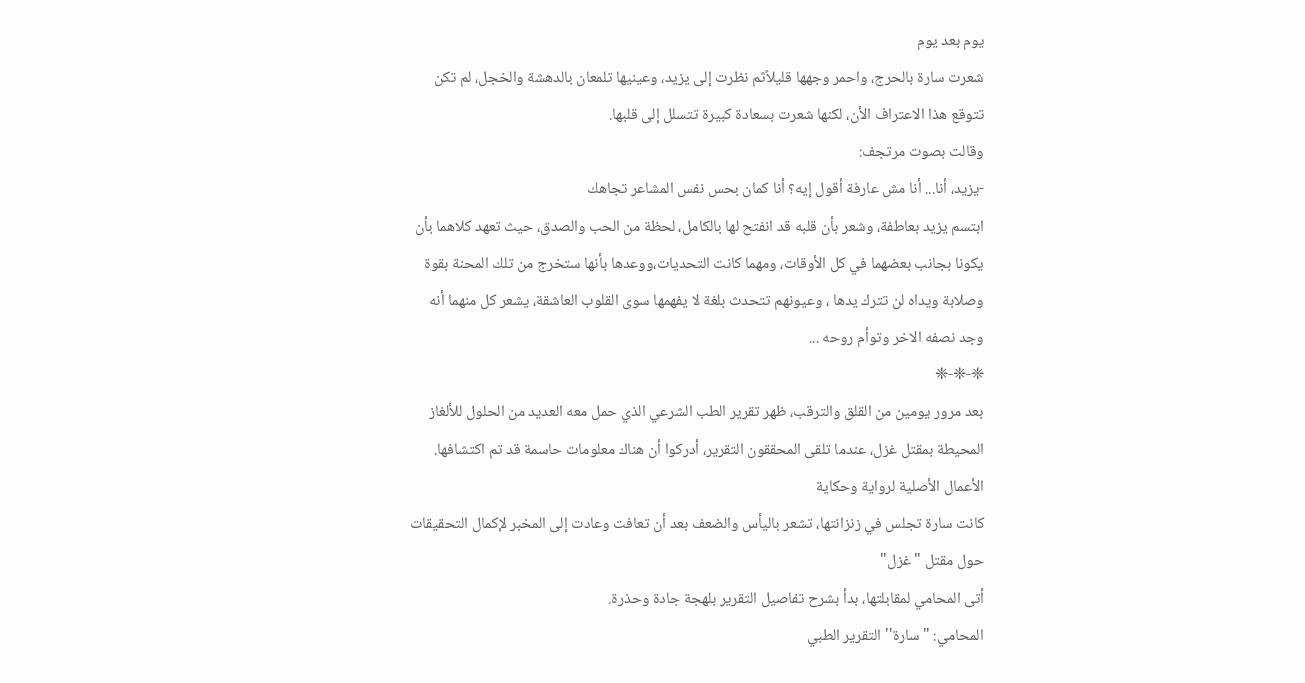يوم بعد يوم
شعرت سارة بالحرج، واحمر وجهها قليلاًثم نظرت إلى يزيد، وعينيها تلمعان بالدهشة والخجل، لم تكن تتوقع هذا الاعتراف الأن، لكنها شعرت بسعادة كبيرة تتسلل إلى قلبها.
وقالت بصوت مرتجف:
-يزيد، أنا... أنا مش عارفة أقول إيه؟ أنا كمان بحس نفس المشاعر تجاهك
ابتسم يزيد بعاطفة، وشعر بأن قلبه قد انفتح لها بالكامل، لحظة من الحب والصدق، حيث تعهد كلاهما بأن يكونا بجانب بعضهما في كل الأوقات، ومهما كانت التحديات،ووعدها بأنها ستخرج من تلك المحنة بقوة وصلابة ويداه لن تترك يدها ، وعيونهم تتحدث بلغة لا يفهمها سوى القلوب العاشقة، يشعر كل منهما أنه وجد نصفه الاخر وتوأم روحه ...
❈-❈-❈
بعد مرور يومين من القلق والترقب، ظهر تقرير الطب الشرعي الذي حمل معه العديد من الحلول للألغاز المحيطة بمقتل غزل، عندما تلقى المحققون التقرير، أدركوا أن هناك معلومات حاسمة قد تم اكتشافها.
الأعمال الأصلية لرواية وحكاية
كانت سارة تجلس في زنزانتها، تشعر باليأس والضعف بعد أن تعافت وعادت إلى المخبر لإكمال التحقيقات حول مقتل "غزل"
أتى المحامي لمقابلتها، بدأ بشرح تفاصيل التقرير بلهجة جادة وحذرة.
المحامي: "سارة'' التقرير الطبي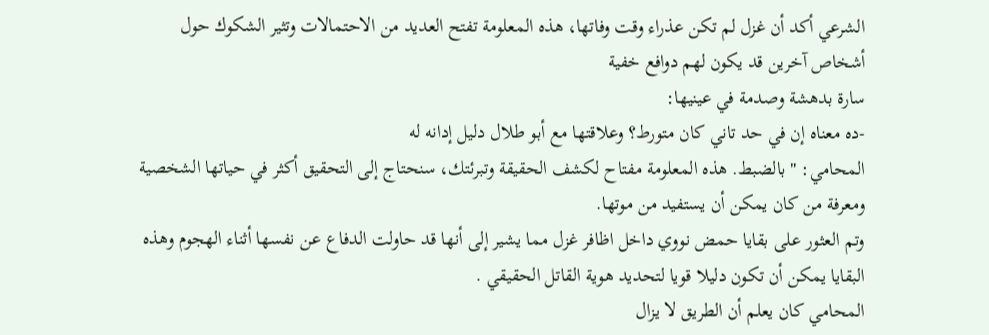الشرعي أكد أن غزل لم تكن عذراء وقت وفاتها، هذه المعلومة تفتح العديد من الاحتمالات وتثير الشكوك حول أشخاص آخرين قد يكون لهم دوافع خفية
سارة بدهشة وصدمة في عينيها:
-ده معناه إن في حد تاني كان متورط؟ وعلاقتها مع أبو طلال دليل إدانه له
المحامي: "بالضبط. هذه المعلومة مفتاح لكشف الحقيقة وتبرئتك، سنحتاج إلى التحقيق أكثر في حياتها الشخصية ومعرفة من كان يمكن أن يستفيد من موتها.
وتم العثور على بقايا حمض نووي داخل اظافر غزل مما يشير إلى أنها قد حاولت الدفاع عن نفسها أثناء الهجوم وهذه البقايا يمكن أن تكون دليلا قويا لتحديد هوية القاتل الحقيقي .
المحامي كان يعلم أن الطريق لا يزال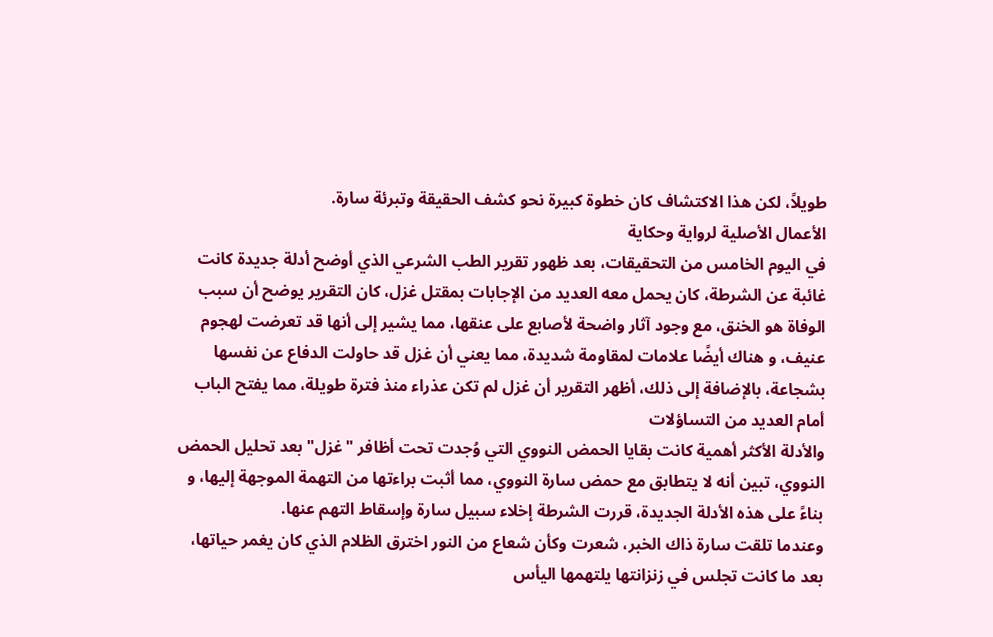طويلاً، لكن هذا الاكتشاف كان خطوة كبيرة نحو كشف الحقيقة وتبرئة سارة.
الأعمال الأصلية لرواية وحكاية
في اليوم الخامس من التحقيقات، بعد ظهور تقرير الطب الشرعي الذي أوضح أدلة جديدة كانت غائبة عن الشرطة، كان يحمل معه العديد من الإجابات بمقتل غزل، كان التقرير يوضح أن سبب الوفاة هو الخنق، مع وجود آثار واضحة لأصابع على عنقها، مما يشير إلى أنها قد تعرضت لهجوم عنيف، و هناك أيضًا علامات لمقاومة شديدة، مما يعني أن غزل قد حاولت الدفاع عن نفسها بشجاعة، بالإضافة إلى ذلك، أظهر التقرير أن غزل لم تكن عذراء منذ فترة طويلة، مما يفتح الباب أمام العديد من التساؤلات
والأدلة الأكثر أهمية كانت بقايا الحمض النووي التي وُجدت تحت أظافر "غزل" بعد تحليل الحمض النووي، تبين أنه لا يتطابق مع حمض سارة النووي، مما أثبت براءتها من التهمة الموجهة إليها، و بناءً على هذه الأدلة الجديدة، قررت الشرطة إخلاء سبيل سارة وإسقاط التهم عنها.
وعندما تلقت سارة ذاك الخبر، شعرت وكأن شعاع من النور اخترق الظلام الذي كان يغمر حياتها، بعد ما كانت تجلس في زنزانتها يلتهمها اليأس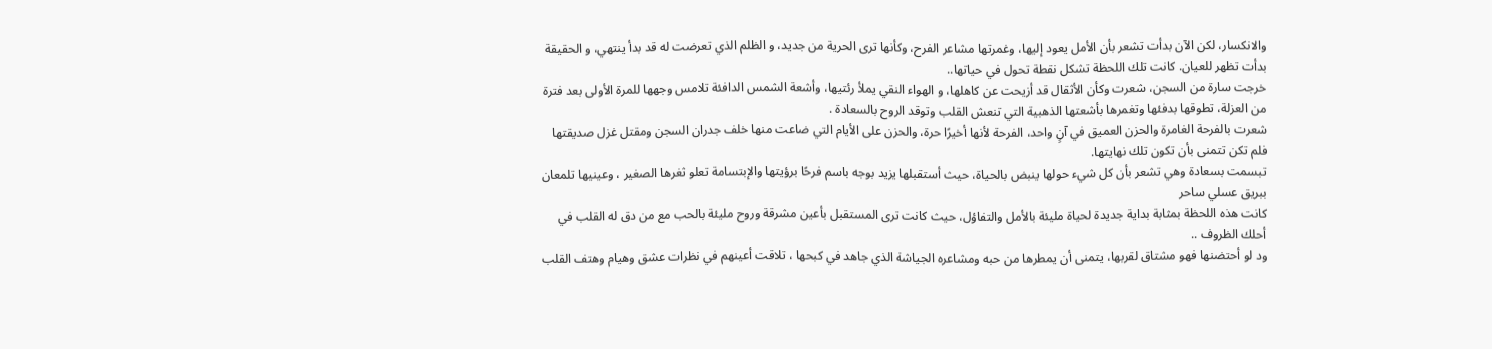والانكسار، لكن الآن بدأت تشعر بأن الأمل يعود إليها، وغمرتها مشاعر الفرح، وكأنها ترى الحرية من جديد، و الظلم الذي تعرضت له قد بدأ ينتهي، و الحقيقة بدأت تظهر للعيان. كانت تلك اللحظة تشكل نقطة تحول في حياتها..
خرجت سارة من السجن، شعرت وكأن الأثقال قد أزيحت عن كاهلها، و الهواء النقي يملأ رئتيها، وأشعة الشمس الدافئة تلامس وجهها للمرة الأولى بعد فترة من العزلة، تطوقها بدفئها وتغمرها بأشعتها الذهبية التي تنعش القلب وتوقد الروح بالسعادة .
شعرت بالفرحة الغامرة والحزن العميق في آنٍ واحد، الفرحة لأنها أخيرًا حرة، والحزن على الأيام التي ضاعت منها خلف جدران السجن ومقتل غزل صديقتها فلم تكن تتمنى بأن تكون تلك نهايتها.
تبسمت بسعادة وهي تشعر بأن كل شيء حولها ينبض بالحياة، حيث أستقبلها يزيد بوجه باسم فرحًا برؤيتها والإبتسامة تعلو ثغرها الصغير ، وعينيها تلمعان ببريق عسلي ساحر
كانت هذه اللحظة بمثابة بداية جديدة لحياة مليئة بالأمل والتفاؤل، حيث كانت ترى المستقبل بأعين مشرقة وروح مليئة بالحب مع من دق له القلب في أحلك الظروف ..
ود لو أحتضنها فهو مشتاق لقربها، يتمنى أن يمطرها من حبه ومشاعره الجياشة الذي جاهد في كبحها ، تلاقت أعينهم في نظرات عشق وهيام وهتف القلب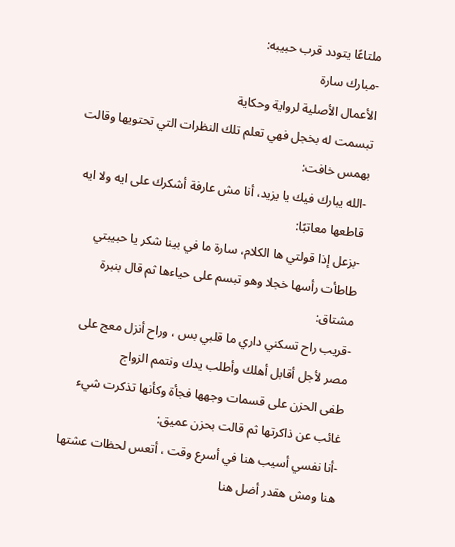ملتاعًا يتودد قرب حبيبه:
-مبارك سارة
الأعمال الأصلية لرواية وحكاية
تبسمت له بخجل فهي تعلم تلك النظرات التي تحتويها وقالت بهمس خافت:
-الله يبارك فيك يا يزيد، أنا مش عارفة أشكرك على ايه ولا ايه
قاطعها معاتبًا:
-بزعل إذا قولتي ها الكلام، سارة ما في بينا شكر يا حبيبتي
طاطأت رأسها خجلا وهو تبسم على حياءها ثم قال بنبرة مشتاق:
-قريب راح تسكني داري ما قلبي بس ، وراح أنزل معج على مصر لأجل أقابل أهلك وأطلب يدك ونتمم الزواج
طفى الحزن على قسمات وجهها فجأة وكأنها تذكرت شيء غائب عن ذاكرتها ثم قالت بحزن عميق:
-أنا نفسي أسيب هنا في أسرع وقت ، أتعس لحظات عشتها هنا ومش هقدر أضل هنا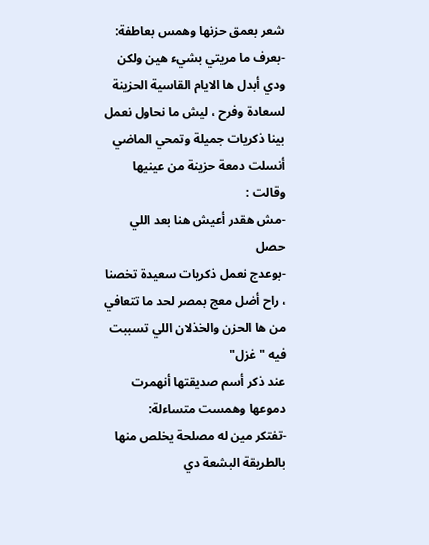شعر بعمق حزنها وهمس بعاطفة:
-بعرف ما مريتي بشيء هين ولكن ودي أبدل ها الايام القاسية الحزينة لسعادة وفرح ، ليش ما نحاول نعمل بينا ذكريات جميلة وتمحي الماضي
أنسلت دمعة حزينة من عينيها وقالت :
-مش هقدر أعيش هنا بعد اللي حصل
-بوعدج نعمل ذكريات سعيدة تخصنا ، راح أضل معج بمصر لحد ما تتعافي من ها الحزن والخذلان اللي تسببت فيه "غزل"
عند ذكر أسم صديقتها أنهمرت دموعها وهمست متساءلة:
-تفتكر مين له مصلحة يخلص منها بالطريقة البشعة دي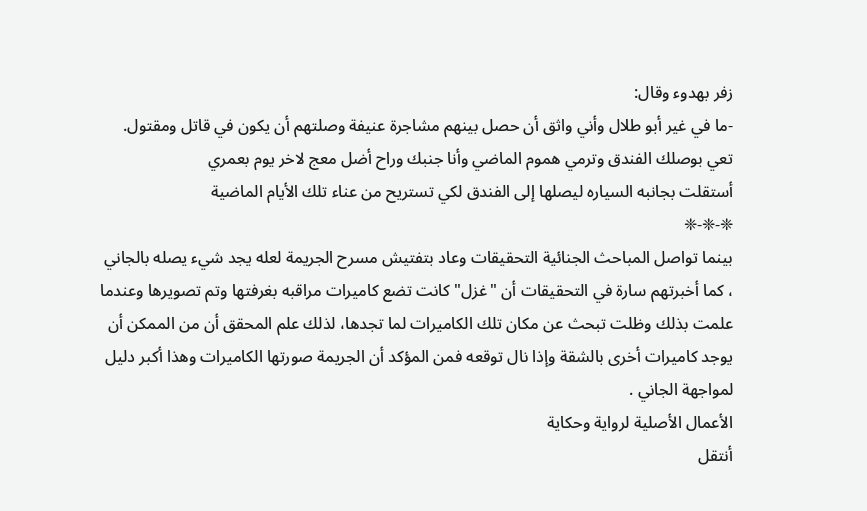زفر بهدوء وقال:
-ما في غير أبو طلال وأني واثق أن حصل بينهم مشاجرة عنيفة وصلتهم أن يكون في قاتل ومقتول.
تعي بوصلك الفندق وترمي هموم الماضي وأنا جنبك وراح أضل معج لاخر يوم بعمري
أستقلت بجانبه السياره ليصلها إلى الفندق لكي تستريح من عناء تلك الأيام الماضية
❈-❈-❈
بينما تواصل المباحث الجنائية التحقيقات وعاد بتفتيش مسرح الجريمة لعله يجد شيء يصله بالجاني ، كما أخبرتهم سارة في التحقيقات أن "غزل" كانت تضع كاميرات مراقبه بغرفتها وتم تصويرها وعندما علمت بذلك وظلت تبحث عن مكان تلك الكاميرات لما تجدها، لذلك علم المحقق أن من الممكن أن يوجد كاميرات أخرى بالشقة وإذا نال توقعه فمن المؤكد أن الجريمة صورتها الكاميرات وهذا أكبر دليل لمواجهة الجاني .
الأعمال الأصلية لرواية وحكاية
أنتقل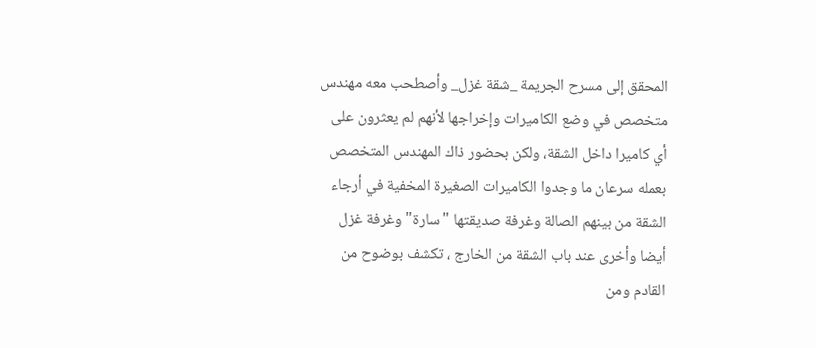المحقق إلى مسرح الجريمة _شقة غزل_ وأصطحب معه مهندس متخصص في وضع الكاميرات وإخراجها لأنهم لم يعثرون على أي كاميرا داخل الشقة، ولكن بحضور ذاك المهندس المتخصص بعمله سرعان ما وجدوا الكاميرات الصغيرة المخفية في أرجاء الشقة من بينهم الصالة وغرفة صديقتها "سارة" وغرفة غزل أيضا وأخرى عند باب الشقة من الخارج ، تكشف بوضوح من القادم ومن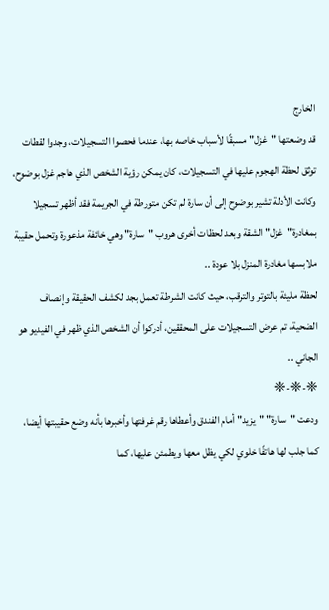الخارج
قد وضعتها "غزل"مسبقًا لأسباب خاصه بها، عندما فحصوا التسجيلات، وجدوا لقطات توثق لحظة الهجوم عليها في التسجيلات، كان يمكن رؤية الشخص الذي هاجم غزل بوضوح، وكانت الأدلة تشير بوضوح إلى أن سارة لم تكن متورطة في الجريمة فقد أظهر تسجيلا بمغادرة"غزل" الشقة وبعد لحظات أخرى هروب "سارة" وهي خائفة مذعورة وتحمل حقيبة ملابسها مغادرة المنزل بلا عودة ..
لحظة مليئة بالتوتر والترقب، حيث كانت الشرطة تعمل بجد لكشف الحقيقة وإنصاف الضحية، تم عرض التسجيلات على المحققين، أدركوا أن الشخص الذي ظهر في الفيديو هو الجاني ..
❈-❈-❈
ودعت "سارة" "يزيد" أمام الفندق وأعطاها رقم غرفتها وأخبرها بأنه وضع حقيبتها أيضا، كما جلب لها هاتفًا خلوي لكي يظل معها ويطمئن عليها، كما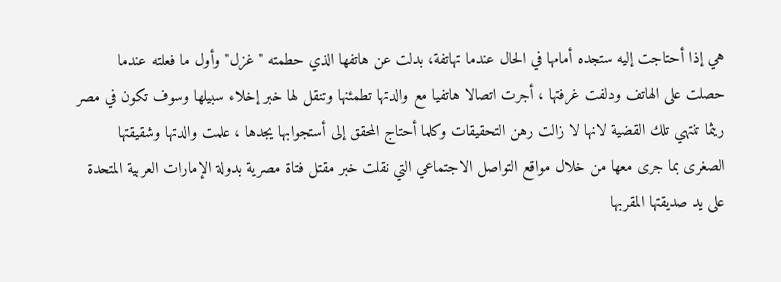هي إذا أحتاجت إليه ستجده أمامها في الحال عندما تهاتفة، بدلت عن هاتفها الذي حطمته "غزل" وأول ما فعلته عندما حصلت على الهاتف ودلفت غرفتها ، أجرت اتصالا هاتفيا مع والدتها تطمئنها وتنقل لها خبر إخلاء سبيلها وسوف تكون في مصر ريثما تنتهي تلك القضية لانها لا زالت رهن التحقيقات وكلما أحتاج المحقق إلى أستجوابها يجدها ، علمت والدتها وشقيقتها الصغرى بما جرى معها من خلال مواقع التواصل الاجتماعي التي نقلت خبر مقتل فتاة مصرية بدولة الإمارات العربية المتحدة على يد صديقتها المقربها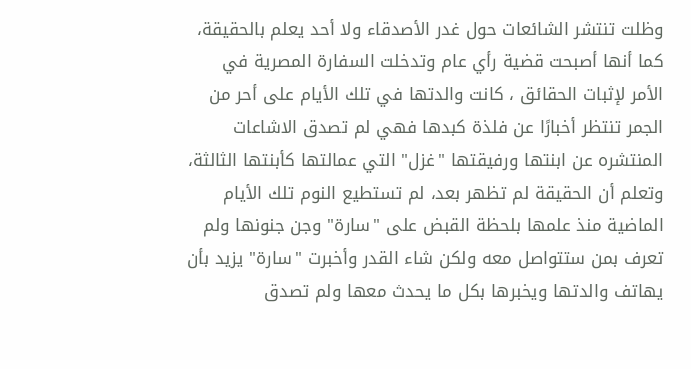وظلت تنتشر الشائعات حول غدر الأصدقاء ولا أحد يعلم بالحقيقة، كما أنها أصبحت قضية رأي عام وتدخلت السفارة المصرية في الأمر لإثبات الحقائق ، كانت والدتها في تلك الأيام على أحر من الجمر تنتظر أخبارًا عن فلذة كبدها فهي لم تصدق الاشاعات المنتشره عن ابنتها ورفيقتها "غزل" التي عمالتها كأبنتها الثالثة، وتعلم أن الحقيقة لم تظهر بعد، لم تستطيع النوم تلك الأيام الماضية منذ علمها بلحظة القبض على "سارة" وجن جنونها ولم تعرف بمن ستتواصل معه ولكن شاء القدر وأخبرت "سارة" يزيد بأن يهاتف والدتها ويخبرها بكل ما يحدث معها ولم تصدق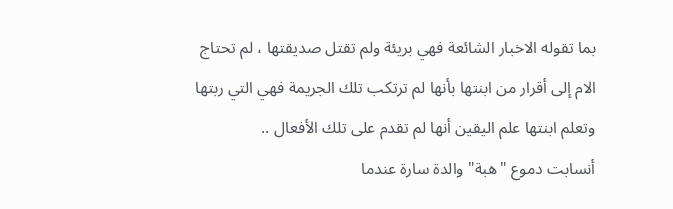بما تقوله الاخبار الشائعة فهي بريئة ولم تقتل صديقتها ، لم تحتاج الام إلى أقرار من ابنتها بأنها لم ترتكب تلك الجريمة فهي التي ربتها وتعلم ابنتها علم اليقين أنها لم تقدم على تلك الأفعال ..
أنسابت دموع "هبة" والدة سارة عندما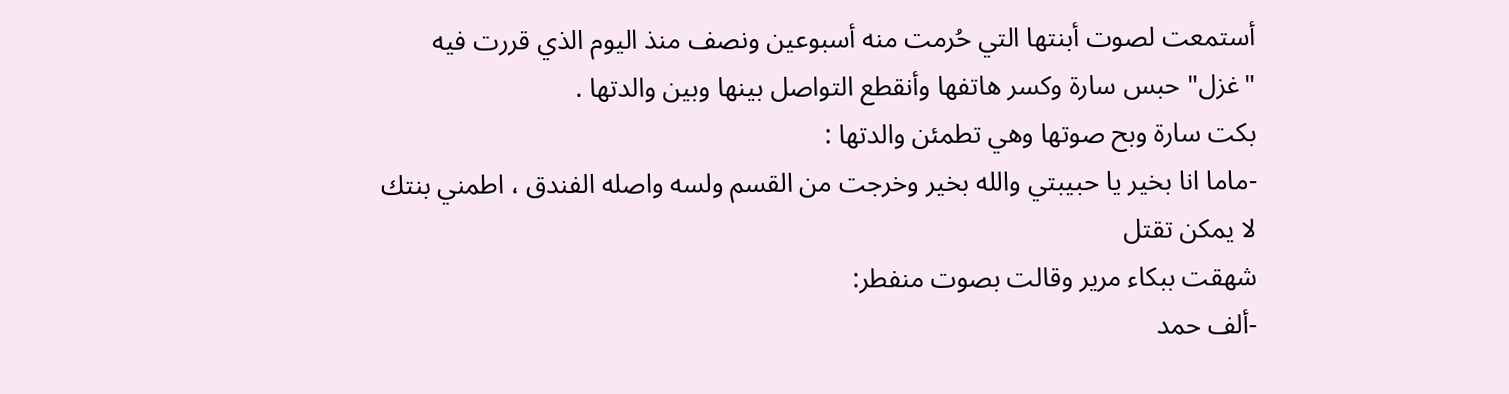أستمعت لصوت أبنتها التي حُرمت منه أسبوعين ونصف منذ اليوم الذي قررت فيه "غزل" حبس سارة وكسر هاتفها وأنقطع التواصل بينها وبين والدتها .
بكت سارة وبح صوتها وهي تطمئن والدتها :
-ماما انا بخير يا حبيبتي والله بخير وخرجت من القسم ولسه واصله الفندق ، اطمني بنتك لا يمكن تقتل
شهقت ببكاء مرير وقالت بصوت منفطر:
-ألف حمد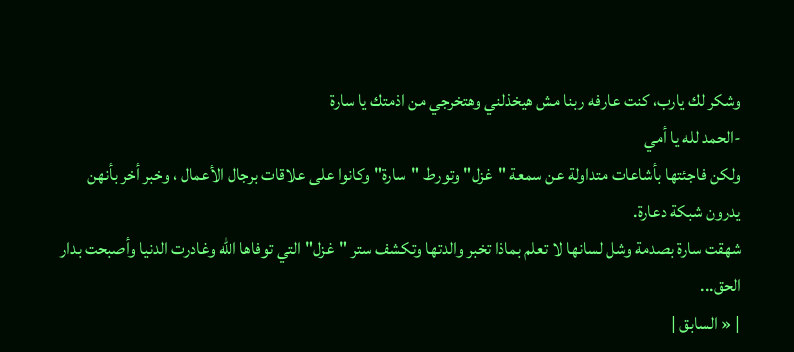وشكر لك يارب، كنت عارفه ربنا مش هيخذلني وهتخرجي من اذمتك يا سارة
-الحمد لله يا أمي
ولكن فاجئتها بأشاعات متداولة عن سمعة "غزل" وتورط "سارة" وكانوا على علاقات برجال الأعمال ، وخبر أخر بأنهن يدرون شبكة دعارة.
شهقت سارة بصدمة وشل لسانها لا تعلم بماذا تخبر والدتها وتكشف ستر "غزل" التي توفاها الله وغادرت الدنيا وأصبحت بدار الحق...
| « السابق |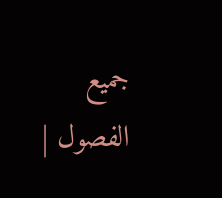جميع الفصول |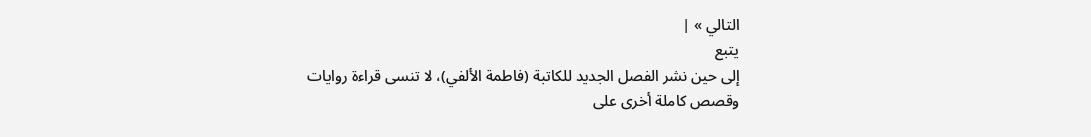التالي » |
يتبع
إلى حين نشر الفصل الجديد للكاتبة (فاطمة الألفي)، لا تنسى قراءة روايات وقصص كاملة أخرى على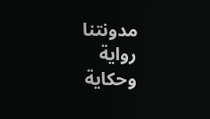مدونتنا رواية وحكاية